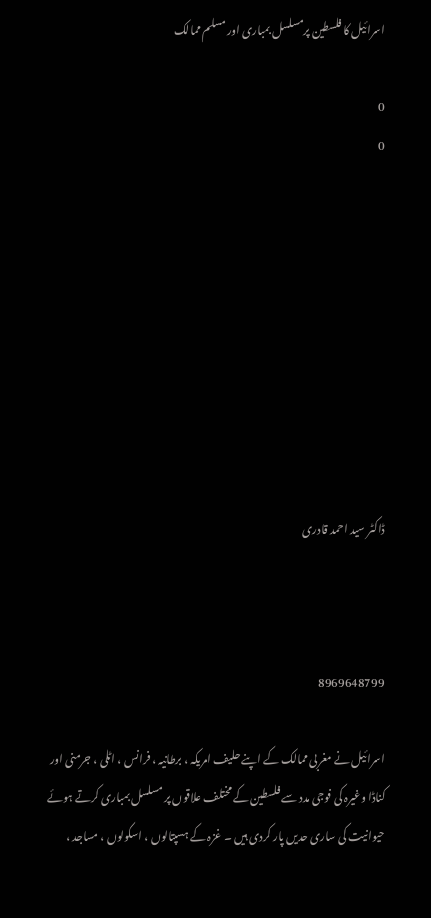اسرائیل کا فلسطین پرمسلسل بمباری اور مسلم ممالک

0
0









ڈاکٹر سید احمد قادری



8969648799

اسرائیل نے مغربی ممالک کے اپنے حلیف امریکہ ، برطانیہ ، فرانس ، اٹلی ، جرمنی اور کناڈا وغیرہ کی فوجی مدد سے فلسطین کے مختلف علاقوں پر مسلسل بمباری کرتے ہوئے حیوانیت کی ساری حدیں پار کردی ہیں ۔ غزہ کے ہسپتالوں ، اسکولوں ، مساجد ،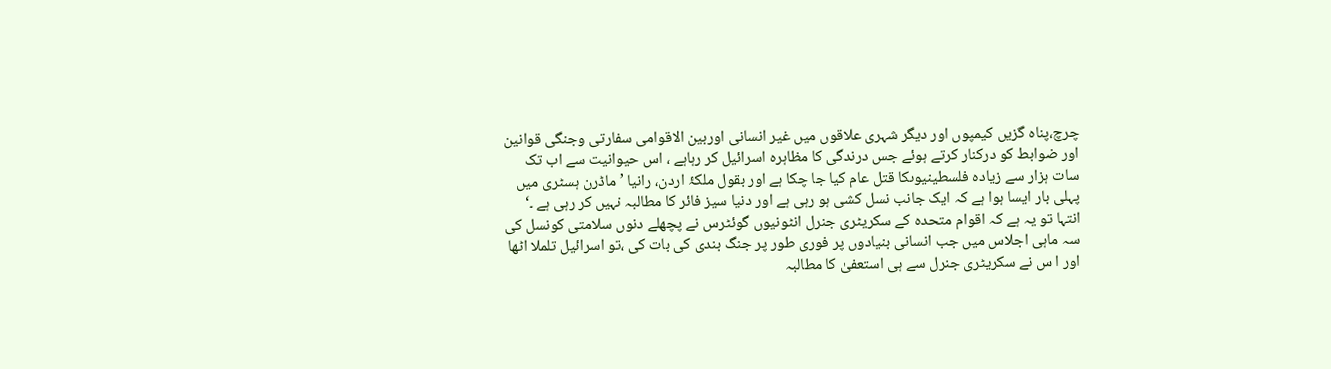چرچ،پناہ گزیں کیمپوں اور دیگر شہری علاقوں میں غیر انسانی اوربین الاقوامی سفارتی وجنگی قوانین اور ضوابط کو درکنار کرتے ہوئے جس درندگی کا مظاہرہ اسرائیل کر رہاہے ، اس حیوانیت سے اب تک سات ہزار سے زیادہ فلسطینیوںکا قتل عام کیا جا چکا ہے اور بقول ملکۂ اردن، رانیا ’ ماڈرن ہسٹری میں پہلی بار ایسا ہوا ہے کہ ایک جانب نسل کشی ہو رہی ہے اور دنیا سیز فائر کا مطالبہ نہیں کر رہی ہے ۔‘ انتہا تو یہ ہے کہ اقوام متحدہ کے سکریٹری جنرل انٹونیوں گوئٹرس نے پچھلے دنوں سلامتی کونسل کی سہ ماہی اجلاس میں جب انسانی بنیادوں پر فوری طور پر جنگ بندی کی بات کی ،تو اسرائیل تلملا اٹھا اور ا س نے سکریٹری جنرل سے ہی استعفیٰ کا مطالبہ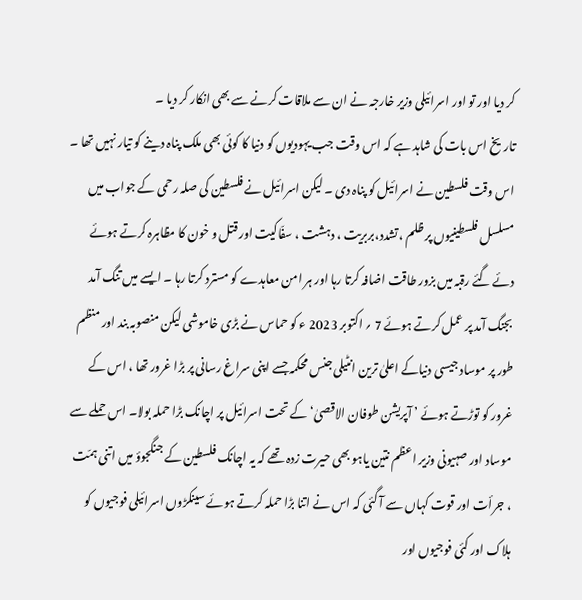کر دیا اور تو اور اسرائیلی وزیر خارجہ نے ان سے ملاقات کرنے سے بھی انکار کر دیا ۔
تاریخ اس بات کی شاہد ہے کہ اس وقت جب یہودیوں کو دنیا کا کوئی بھی ملک پناہ دینے کو تیار نہیں تھا ۔ اس وقت فلسطین نے اسرائیل کو پناہ دی ۔ لیکن اسرائیل نے فلسطین کی صلہ رحمی کے جواب میں مسلسل فلسطینیوں پر ظلم ،تشدد،بربریت ، دہشت ، سفّاکیت اور قتل و خون کا مظاہرہ کرتے ہوئے دئے گئے رقبہ میں بزور طاقت اضافہ کرتا رہا اور ہر امن معاہدے کو مسترد کرتا رہا ۔ ایسے میں تنگ آمد بجنگ آمد پر عمل کرتے ہوئے 7 ؍ اکتوبر 2023 ء کو حماس نے بڑی خاموشی لیکن منصوبہ بند اور منظم طور پر موساد جیسی دنیاکے اعلیٰ ترین انٹیلی جنس محکمہ جسے اپنی سراغ رسانی پر بڑا غرور تھا ، اس کے غرور کو توڑتے ہوئے ’ آپریشن طوفان الاقصیٰ‘ کے تحت اسرائیل پر اچانک بڑا حملہ بولا۔ اس حملے سے موساد اور صہیونی وزیر اعظم نتین یاہو بھی حیرت زدہ تھے کہ یہ اچانک فلسطین کے جنگجوؤ میں اتنی ہمّت ، جرأت اور قوت کہاں سے آ گئی کہ اس نے اتنا بڑا حملہ کرتے ہوئے سینکڑوں اسرائیلی فوجیوں کو ہلاک اور کئی فوجیوں اور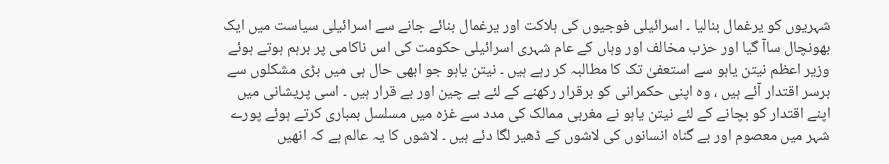شہریوں کو یرغمال بنالیا ۔ اسرائیلی فوجیوں کی ہلاکت اور یرغمال بنائے جانے سے اسرائیلی سیاست میں ایک بھونچال ساآ گیا اور حزب مخالف اور وہاں کے عام شہری اسرائیلی حکومت کی اس ناکامی پر برہم ہوتے ہوئے وزیر اعظم نیتن یاہو سے استعفیٰ تک کا مطالبہ کر رہے ہیں ۔ نیتن یاہو جو ابھی حال ہی میں بڑی مشکلوں سے برسر اقتدار آئے ہیں ، وہ اپنی حکمرانی کو برقرار رکھنے کے لئے بے چین اور بے قرار ہیں ۔ اسی پریشانی میں اپنے اقتدار کو بچانے کے لئے نیتن یاہو نے مغربی ممالک کی مدد سے غزہ میں مسلسل بمباری کرتے ہوئے پورے شہر میں معصوم اور بے گناہ انسانوں کی لاشوں کے ڈھیر لگا دئے ہیں ۔ لاشوں کا یہ عالم ہے کہ انھیں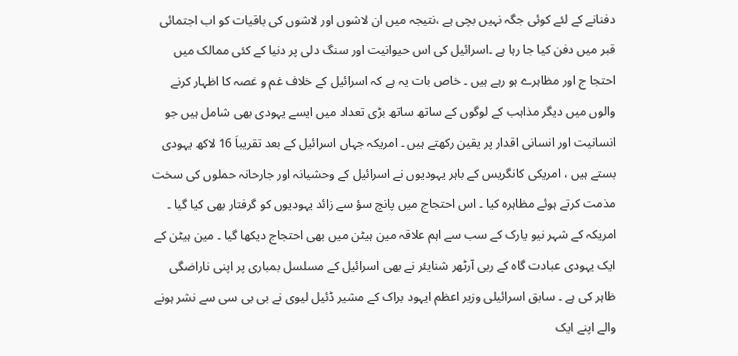دفنانے کے لئے کوئی جگہ نہیں بچی ہے ،نتیجہ میں ان لاشوں اور لاشوں کی باقیات کو اب اجتمائی قبر میں دفن کیا جا رہا ہے ۔اسرائیل کی اس حیوانیت اور سنگ دلی پر دنیا کے کئی ممالک میں احتجا ج اور مظاہرے ہو رہے ہیں ۔ خاص بات یہ ہے کہ اسرائیل کے خلاف غم و غصہ کا اظہار کرنے والوں میں دیگر مذاہب کے لوگوں کے ساتھ ساتھ بڑی تعداد میں ایسے یہودی بھی شامل ہیں جو انسانیت اور انسانی اقدار پر یقین رکھتے ہیں ۔ امریکہ جہاں اسرائیل کے بعد تقریباَ 16 لاکھ یہودی بستے ہیں ، امریکی کانگریس کے باہر یہودیوں نے اسرائیل کے وحشیانہ اور جارحانہ حملوں کی سخت مذمت کرتے ہوئے مظاہرہ کیا ۔ اس احتجاج میں پانچ سؤ سے زائد یہودیوں کو گرفتار بھی کیا گیا ۔ امریکہ کے شہر نیو یارک کے سب سے اہم علاقہ مین ہیٹن میں بھی احتجاج دیکھا گیا ۔ مین ہیٹن کے ایک یہودی عبادت گاہ کے ربی آرٹھر شنایئر نے بھی اسرائیل کے مسلسل بمباری پر اپنی ناراضگی ظاہر کی ہے ۔ سابق اسرائیلی وزیر اعظم ایہود براک کے مشیر ڈئیل لیوی نے بی بی سی سے نشر ہونے والے اپنے ایک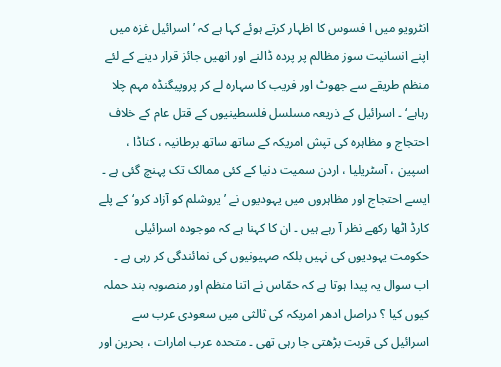انٹرویو میں ا فسوس کا اظہار کرتے ہوئے کہا ہے کہ ’ اسرائیل غزہ میں اپنے انسانیت سوز مظالم پر پردہ ڈالنے اور انھیں جائز قرار دینے کے لئے منظم طریقے سے جھوٹ اور فریب کا سہارہ لے کر پروپیگنڈہ مہم چلا رہاہے‘ ۔ اسرائیل کے ذریعہ مسلسل فلسطینیوں کے قتل عام کے خلاف احتجاج و مظاہرہ کی تپش امریکہ کے ساتھ ساتھ برطانیہ ، کناڈا ، اسپین ، آسٹریلیا ، اردن سمیت دنیا کے کئی ممالک تک پہنچ گئی ہے ۔ ایسے احتجاج اور مظاہروں میں یہودیوں نے ’یروشلم کو آزاد کرو‘کے پلے کارڈ اٹھا رکھے نظر آ رہے ہیں ۔ ان کا کہنا ہے کہ موجودہ اسرائیلی حکومت یہودیوں کی نہیں بلکہ صہیونیوں کی نمائندگی کر رہی ہے ۔
اب سوال یہ پیدا ہوتا ہے کہ حمّاس نے اتنا منظم اور منصوبہ بند حملہ کیوں کیا ؟ دراصل ادھر امریکہ کی ثالثی میں سعودی عرب سے اسرائیل کی قربت بڑھتی جا رہی تھی ۔ متحدہ عرب امارات ، بحرین اور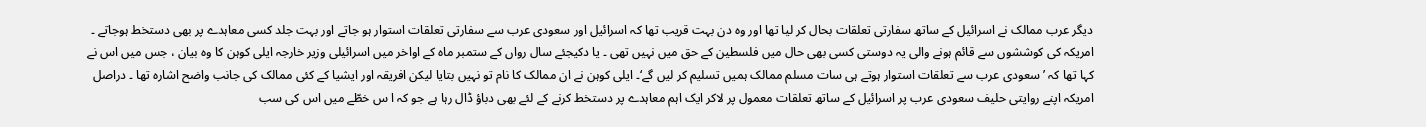دیگر عرب ممالک نے اسرائیل کے ساتھ سفارتی تعلقات بحال کر لیا تھا اور وہ دن بہت قریب تھا کہ اسرائیل اور سعودی عرب سے سفارتی تعلقات استوار ہو جاتے اور بہت جلد کسی معاہدے پر بھی دستخط ہوجاتے ۔ امریکہ کی کوششوں سے قائم ہونے والی یہ دوستی کسی بھی حال میں فلسطین کے حق میں نہیں تھی ۔ یا دکیجئے سال رواں کے ستمبر ماہ کے اواخر میں اسرائیلی وزیر خارجہ ایلی کوہن کا وہ بیان ، جس میں اس نے کہا تھا کہ ’ سعودی عرب سے تعلقات استوار ہوتے ہی سات مسلم ممالک ہمیں تسلیم کر لیں گے‘۔ ایلی کوہن نے ان ممالک کا نام تو نہیں بتایا لیکن افریقہ اور ایشیا کے کئی ممالک کی جانب واضح اشارہ تھا ۔ دراصل امریکہ اپنے روایتی حلیف سعودی عرب پر اسرائیل کے ساتھ تعلقات معمول پر لاکر ایک اہم معاہدے پر دستخط کرنے کے لئے بھی دباؤ ڈال رہا ہے جو کہ ا س خطّے میں اس کی سب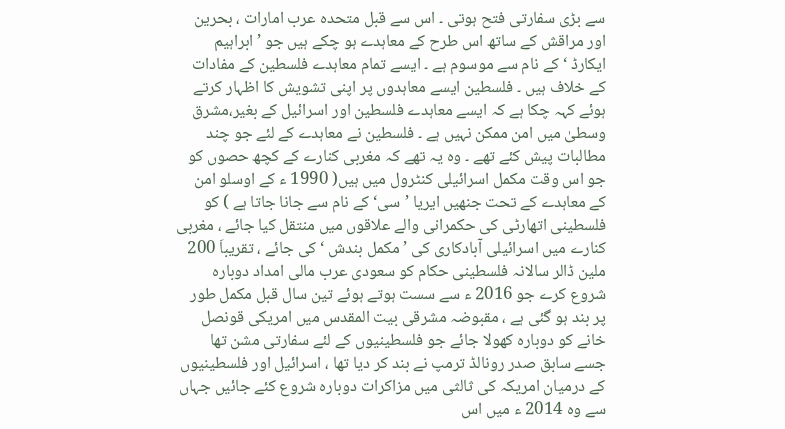سے بڑی سفارتی فتح ہوتی ۔ اس سے قبل متحدہ عرب امارات ، بحرین اور مراقش کے ساتھ اس طرح کے معاہدے ہو چکے ہیں جو ’ ابراہیم ایکارڈ ‘ کے نام سے موسوم ہے ۔ ایسے تمام معاہدے فلسطین کے مفادات کے خلاف ہیں ۔ فلسطین ایسے معاہدوں پر اپنی تشویش کا اظہار کرتے ہوئے کہہ چکا ہے کہ ایسے معاہدے فلسطین اور اسرائیل کے بغیر،مشرق وسطیٰ میں امن ممکن نہیں ہے ۔ فلسطین نے معاہدے کے لئے جو چند مطالبات پیش کئے تھے ۔ وہ یہ تھے کہ مغربی کنارے کے کچھ حصوں کو جو اس وقت مکمل اسرائیلی کنٹرول میں ہیں( 1990 ء کے اوسلو امن کے معاہدے کے تحت جنھیں ایریا ’سی‘ کے نام سے جانا جاتا ہے ) کو فلسطینی اتھارٹی کی حکمرانی والے علاقوں میں منتقل کیا جائے ، مغربی کنارے میں اسرائیلی آبادکاری کی ’مکمل بندش ‘ کی جائے ، تقریباَ 200 ملین ڈالر سالانہ فلسطینی حکام کو سعودی عرب مالی امداد دوبارہ شروع کرے جو 2016 ء سے سست ہوتے ہوئے تین سال قبل مکمل طور پر بند ہو گئی ہے ، مقبوضہ مشرقی بیت المقدس میں امریکی قونصل خانے کو دوبارہ کھولا جائے جو فلسطینیوں کے لئے سفارتی مشن تھا جسے سابق صدر رونالڈ ترمپ نے بند کر دیا تھا ، اسرائیل اور فلسطینیوں کے درمیان امریکہ کی ثالثی میں مزاکرات دوبارہ شروع کئے جائیں جہاں سے وہ 2014 ء میں اس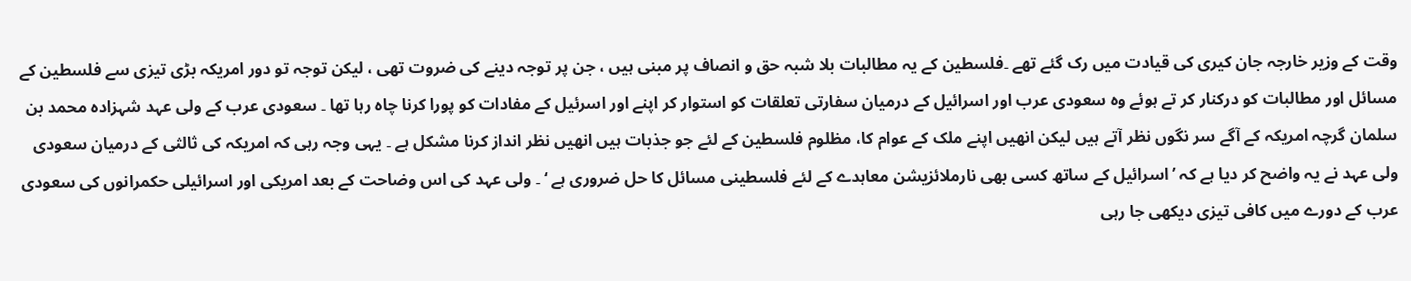وقت کے وزیر خارجہ جان کیری کی قیادت میں رک گئے تھے ۔فلسطین کے یہ مطالبات بلا شبہ حق و انصاف پر مبنی ہیں ، جن پر توجہ دینے کی ضروت تھی ، لیکن توجہ تو دور امریکہ بڑی تیزی سے فلسطین کے مسائل اور مطالبات کو درکنار کر تے ہوئے وہ سعودی عرب اور اسرائیل کے درمیان سفارتی تعلقات کو استوار کر اپنے اور اسرئیل کے مفادات کو پورا کرنا چاہ رہا تھا ۔ سعودی عرب کے ولی عہد شہزادہ محمد بن سلمان گرچہ امریکہ کے آگے سر نگوں نظر آتے ہیں لیکن انھیں اپنے ملک کے عوام کا، مظلوم فلسطین کے لئے جو جذبات ہیں انھیں نظر انداز کرنا مشکل ہے ۔ یہی وجہ رہی کہ امریکہ کی ثالثی کے درمیان سعودی ولی عہد نے یہ واضح کر دیا ہے کہ ’ اسرائیل کے ساتھ کسی بھی نارملائزیشن معاہدے کے لئے فلسطینی مسائل کا حل ضروری ہے ‘ ۔ ولی عہد کی اس وضاحت کے بعد امریکی اور اسرائیلی حکمرانوں کی سعودی عرب کے دورے میں کافی تیزی دیکھی جا رہی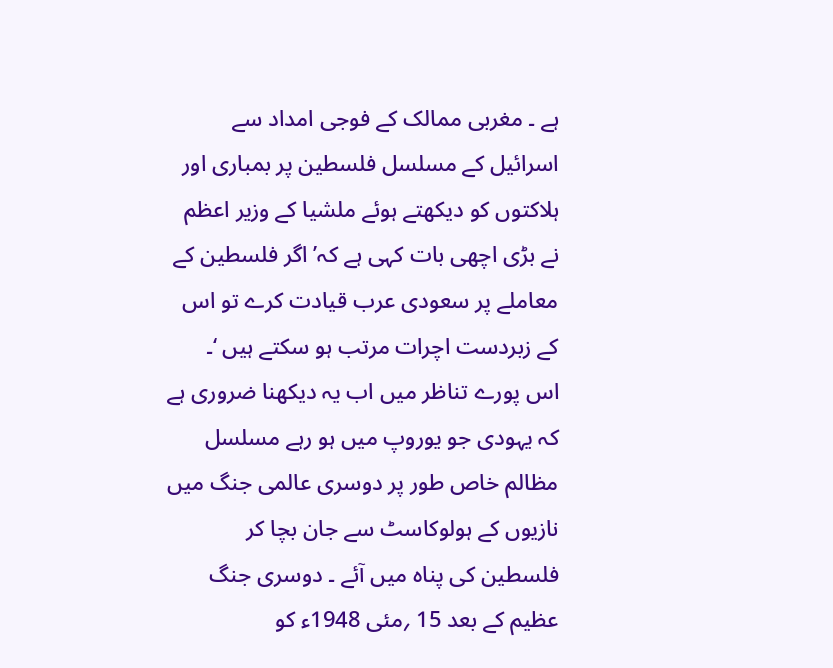ہے ۔ مغربی ممالک کے فوجی امداد سے اسرائیل کے مسلسل فلسطین پر بمباری اور ہلاکتوں کو دیکھتے ہوئے ملشیا کے وزیر اعظم نے بڑی اچھی بات کہی ہے کہ’ اگر فلسطین کے معاملے پر سعودی عرب قیادت کرے تو اس کے زبردست اچرات مرتب ہو سکتے ہیں ‘۔
اس پورے تناظر میں اب یہ دیکھنا ضروری ہے کہ یہودی جو یوروپ میں ہو رہے مسلسل مظالم خاص طور پر دوسری عالمی جنگ میں نازیوں کے ہولوکاسٹ سے جان بچا کر فلسطین کی پناہ میں آئے ۔ دوسری جنگ عظیم کے بعد 15 ؍مئی 1948ء کو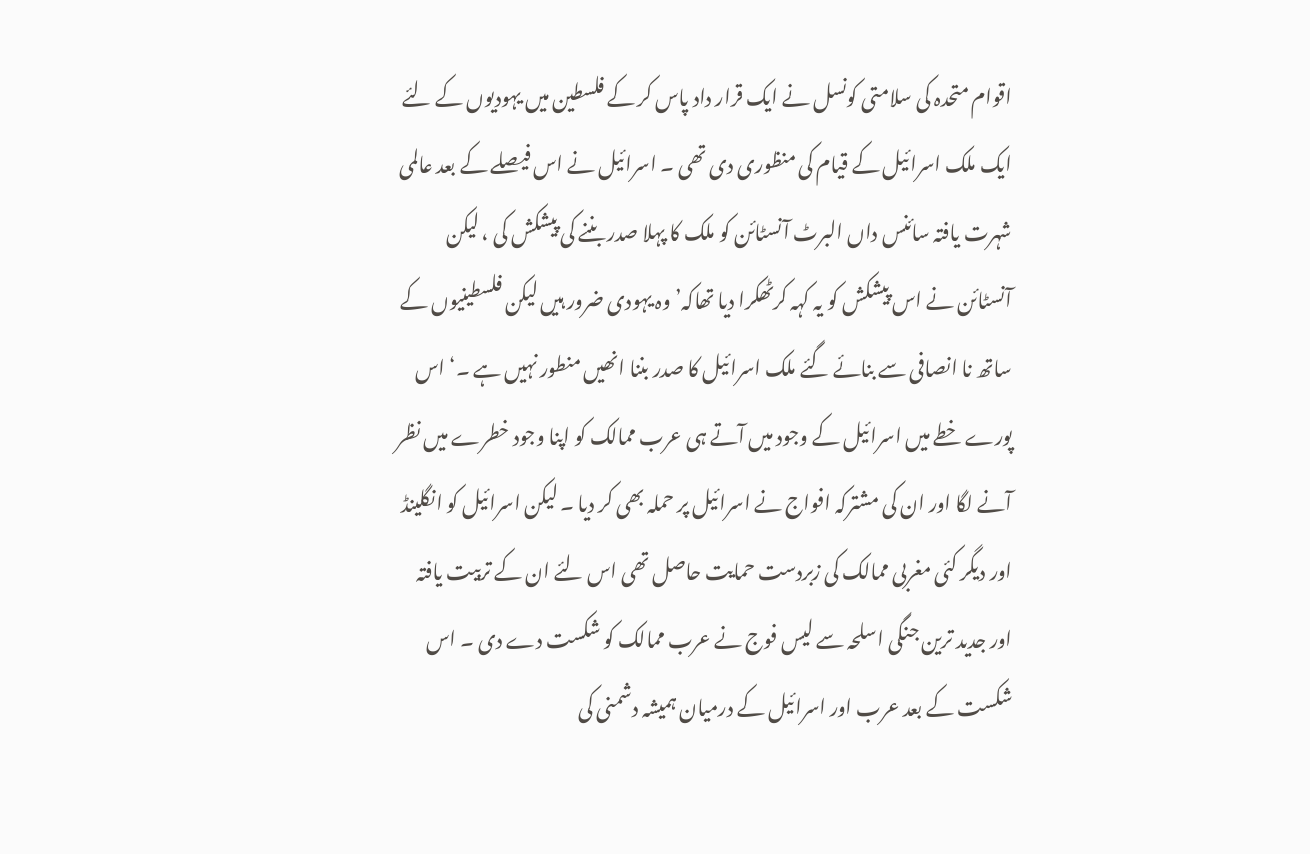اقوام متحدہ کی سلامتی کونسل نے ایک قرار داد پاس کر کے فلسطین میں یہودیوں کے لئے ایک ملک اسرائیل کے قیام کی منظوری دی تھی ۔ اسرائیل نے اس فیصلے کے بعد عالمی شہرت یافتہ سائنس داں البرٹ آنسٹائن کو ملک کا پہلا صدر بننے کی پیشکش کی ، لیکن آنسٹائن نے اس پیشکش کو یہ کہہ کرٹھکرا دیا تھاکہ’ وہ یہودی ضرور ہیں لیکن فلسطینیوں کے ساتھ نا انصافی سے بنائے گئے ملک اسرائیل کا صدر بننا انھیں منطور نہیں ہے ۔‘ اس پورے خطے میں اسرائیل کے وجود میں آتے ہی عرب ممالک کو اپنا وجود خطرے میں نظر آنے لگا اور ان کی مشترکہ افواج نے اسرائیل پر حملہ بھی کر دیا ۔ لیکن اسرائیل کو انگلینڈ اور دیگر کئی مغربی ممالک کی زبردست حمایت حاصل تھی اس لئے ان کے تربیت یافتہ اور جدید ترین جنگی اسلحہ سے لیس فوج نے عرب ممالک کو شکست دے دی ۔ اس شکست کے بعد عرب اور اسرائیل کے درمیان ہمیشہ دشمنی کی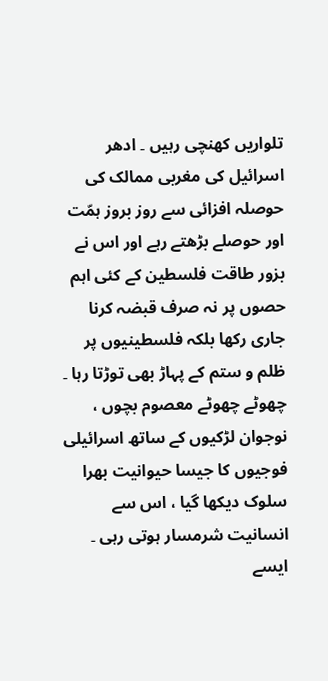تلواریں کھنچی رہیں ۔ ادھر اسرائیل کی مغربی ممالک کی حوصلہ افزائی سے روز بروز ہمّت اور حوصلے بڑھتے رہے اور اس نے بزور طاقت فلسطین کے کئی اہم حصوں پر نہ صرف قبضہ کرنا جاری رکھا بلکہ فلسطینیوں پر ظلم و ستم کے پہاڑ بھی توڑتا رہا ۔ چھوٹے چھوٹے معصوم بچوں ، نوجوان لڑکیوں کے ساتھ اسرائیلی فوجیوں کا جیسا حیوانیت بھرا سلوک دیکھا گیا ، اس سے انسانیت شرمسار ہوتی رہی ۔ ایسے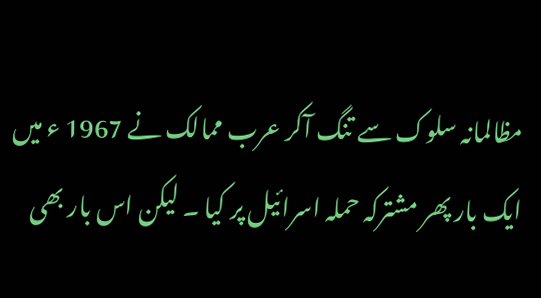مظالمانہ سلوک سے تنگ آکر عرب ممالک نے 1967 ء میں ایک بار پھر مشترکہ حملہ اسرائیل پر کیا ۔ لیکن اس بار بھی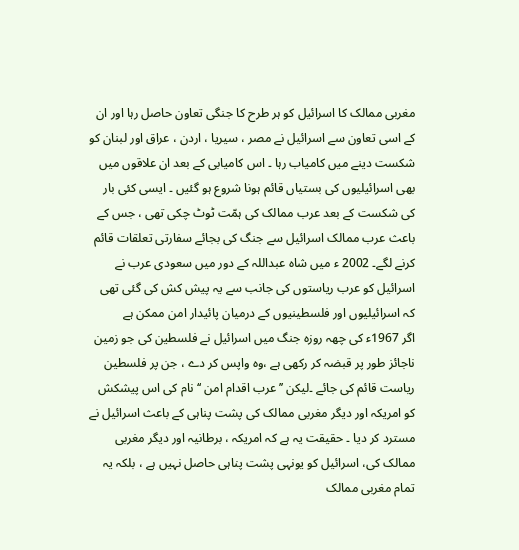مغربی ممالک کا اسرائیل کو ہر طرح کا جنگی تعاون حاصل رہا اور ان کے اسی تعاون سے اسرائیل نے مصر ، سیریا ، اردن ، عراق اور لبنان کو شکست دینے میں کامیاب رہا ۔ اس کامیابی کے بعد ان علاقوں میں بھی اسرائیلیوں کی بستیاں قائم ہونا شروع ہو گئیں ۔ ایسی کئی بار کی شکست کے بعد عرب ممالک کی ہمّت ٹوٹ چکی تھی ، جس کے باعث عرب ممالک اسرائیل سے جنگ کی بجائے سفارتی تعلقات قائم کرنے لگے۔ 2002 ء میں شاہ عبداللہ کے دور میں سعودی عرب نے اسرائیل کو عرب ریاستوں کی جانب سے یہ پیش کش کی گئی تھی کہ اسرائیلیوں اور فلسطینیوں کے درمیان پائیدار امن ممکن ہے
اگر 1967ء کی چھہ روزہ جنگ میں اسرائیل نے فلسطین کی جو زمین ناجائز طور پر قبضہ کر رکھی ہے ،وہ واپس کر دے ، جن پر فلسطین ریاست قائم کی جائے ۔لیکن ’’عرب اقدام امن ‘‘ نام کی اس پیشکش کو امریکہ اور دیگر مغربی ممالک کی پشت پناہی کے باعث اسرائیل نے مسترد کر دیا ۔ حقیقت یہ ہے کہ امریکہ ، برطانیہ اور دیگر مغربی ممالک کی، اسرائیل کو یونہی پشت پناہی حاصل نہیں ہے ، بلکہ یہ تمام مغربی ممالک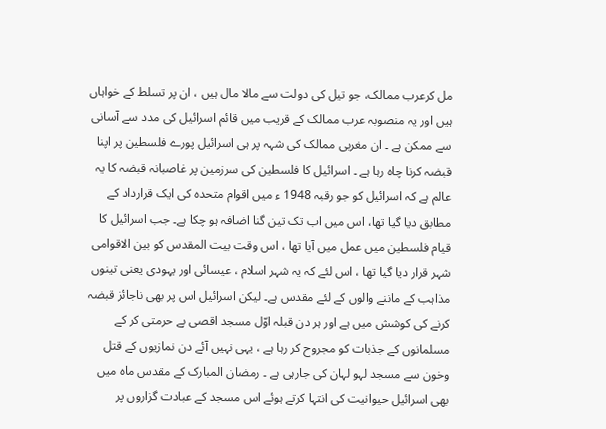مل کرعرب ممالک، جو تیل کی دولت سے مالا مال ہیں ، ان پر تسلط کے خواہاں ہیں اور یہ منصوبہ عرب ممالک کے قریب میں قائم اسرائیل کی مدد سے آسانی سے ممکن ہے ۔ ان مغربی ممالک کی شہہ پر ہی اسرائیل پورے فلسطین پر اپنا قبضہ کرنا چاہ رہا ہے ۔ اسرائیل کا فلسطین کی سرزمین پر غاصبانہ قبضہ کا یہ عالم ہے کہ اسرائیل کو جو رقبہ 1948 ء میں اقوام متحدہ کی ایک قرارداد کے مطابق دیا گیا تھا، اس میں اب تک تین گنا اضافہ ہو چکا ہے۔ جب اسرائیل کا قیام فلسطین میں عمل میں آیا تھا ، اس وقت بیت المقدس کو بین الاقوامی شہر قرار دیا گیا تھا ، اس لئے کہ یہ شہر اسلام ، عیسائی اور یہودی یعنی تینوں مذاہب کے ماننے والوں کے لئے مقدس ہے۔ لیکن اسرائیل اس پر بھی ناجائز قبضہ کرنے کی کوشش میں ہے اور ہر دن قبلہ اوّل مسجد اقصی بے حرمتی کر کے مسلمانوں کے جذبات کو مجروح کر رہا ہے ، یہی نہیں آئے دن نمازیوں کے قتل وخون سے مسجد لہو لہان کی جارہی ہے ۔ رمضان المبارک کے مقدس ماہ میں بھی اسرائیل حیوانیت کی انتہا کرتے ہوئے اس مسجد کے عبادت گزاروں پر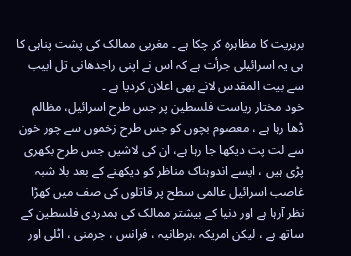بربریت کا مظاہرہ کر چکا ہے ۔ مغربی ممالک کی پشت پناہی کا ہی یہ اسرائیلی جرأت ہے کہ اس نے اپنی راجدھانی تل ابیب سے بیت المقدس لانے بھی اعلان کردیا ہے ۔
خود مختار ریاست فلسطین پر جس طرح اسرائیل، مظالم ڈھا رہا ہے ، معصوم بچوں کو جس طرح زخموں سے چور خون سے لت پت دیکھا جا رہا ہے، ان کی لاشیں جس طرح بکھری پڑی ہیں ، ایسے اندوہناک مناظر کو دیکھنے کے بعد بلا شبہ غاصب اسرائیل عالمی سطح پر قاتلوں کی صف میں کھڑا نظر آرہا ہے اور دنیا کے بیشتر ممالک کی ہمدردی فلسطین کے ساتھ ہے ، لیکن امریکہ ،برطانیہ ، فرانس ، جرمنی ، اٹلی اور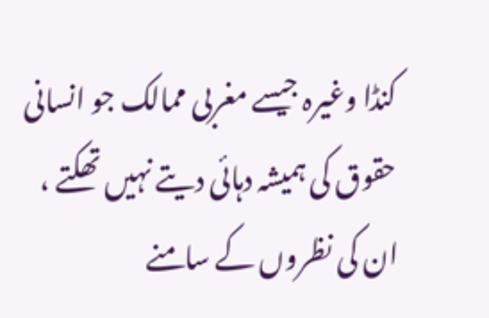کنڈا وغیرہ جیسے مغربی ممالک جو انسانی حقوق کی ہمیشہ دہائی دیتے نہیں تھکتے ، ان کی نظروں کے سامنے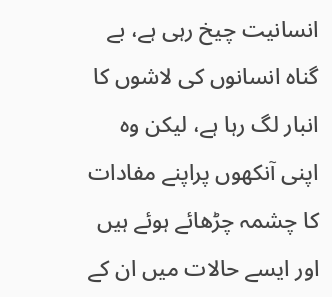انسانیت چیخ رہی ہے، بے گناہ انسانوں کی لاشوں کا انبار لگ رہا ہے، لیکن وہ اپنی آنکھوں پراپنے مفادات کا چشمہ چڑھائے ہوئے ہیں اور ایسے حالات میں ان کے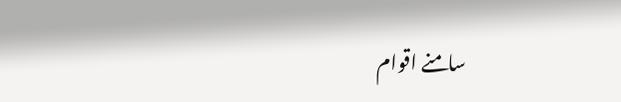سامنے اقوام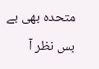متحدہ بھی بے بس نظر آ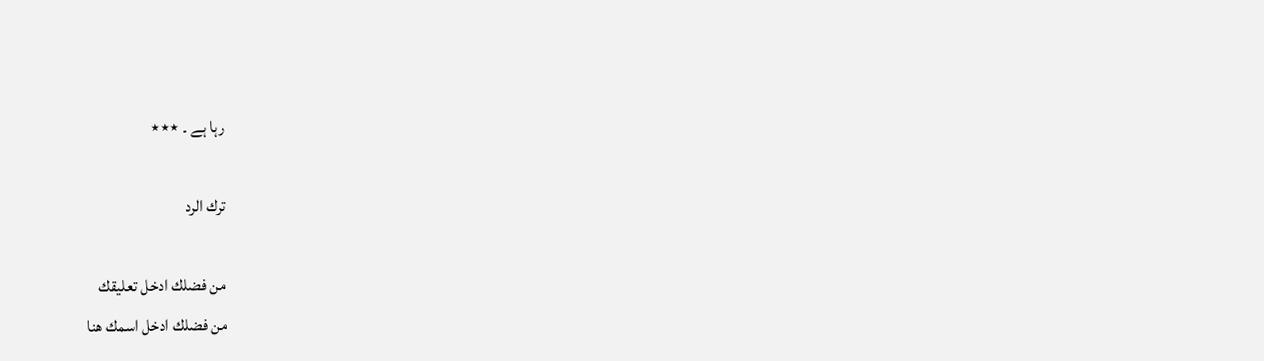رہا ہے ۔ ٭٭٭

ترك الرد

من فضلك ادخل تعليقك
من فضلك ادخل اسمك هنا